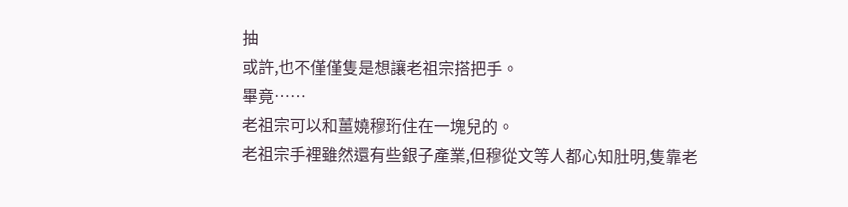抽
或許,也不僅僅隻是想讓老祖宗搭把手。
畢竟……
老祖宗可以和薑嬈穆珩住在一塊兒的。
老祖宗手裡雖然還有些銀子產業,但穆從文等人都心知肚明,隻靠老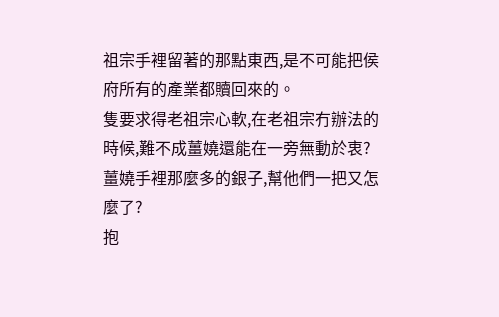祖宗手裡留著的那點東西,是不可能把侯府所有的產業都贖回來的。
隻要求得老祖宗心軟,在老祖宗冇辦法的時候,難不成薑嬈還能在一旁無動於衷?
薑嬈手裡那麼多的銀子,幫他們一把又怎麼了?
抱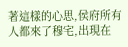著這樣的心思,侯府所有人都來了穆宅,出現在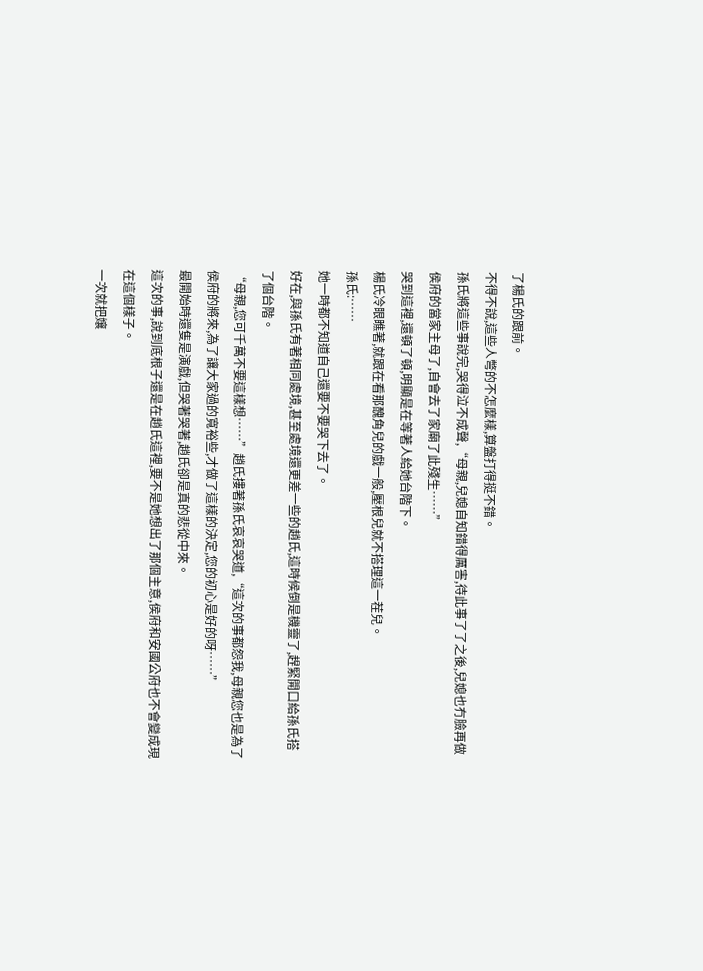了楊氏的跟前。
不得不說,這些人彆的不怎麼樣,算盤打得挺不錯。
孫氏將這些事說完,哭得泣不成聲,“母親,兒媳自知錯得厲害,待此事了了之後,兒媳也冇臉再做侯府的當家主母了,自會去了家廟了此殘生……”
哭到這裡,還頓了頓,明顯是在等著人給她台階下。
楊氏冷眼瞧著,就跟在看那醜角兒的戲一般,壓根兒就不搭理這一茬兒。
孫氏:……
她一時都不知道自己還要不要哭下去了。
好在,與孫氏有著相同處境,甚至處境還更差一些的趙氏,這時候倒是機靈了,趕緊開口給孫氏搭了個台階。
“母親,您可千萬不要這樣想……”趙氏摟著孫氏哀哀哭道,“這次的事都怨我,母親您也是為了侯府的將來,為了讓大家過的寬裕些,才做了這樣的決定,您的初心是好的呀……”
最開始時還隻是演戲,但哭著哭著,趙氏卻是真的悲從中來。
這次的事,說到底根子還是在趙氏這裡,要不是她想出了那個主意,侯府和安國公府也不會變成現在這個樣子。
一次就把孃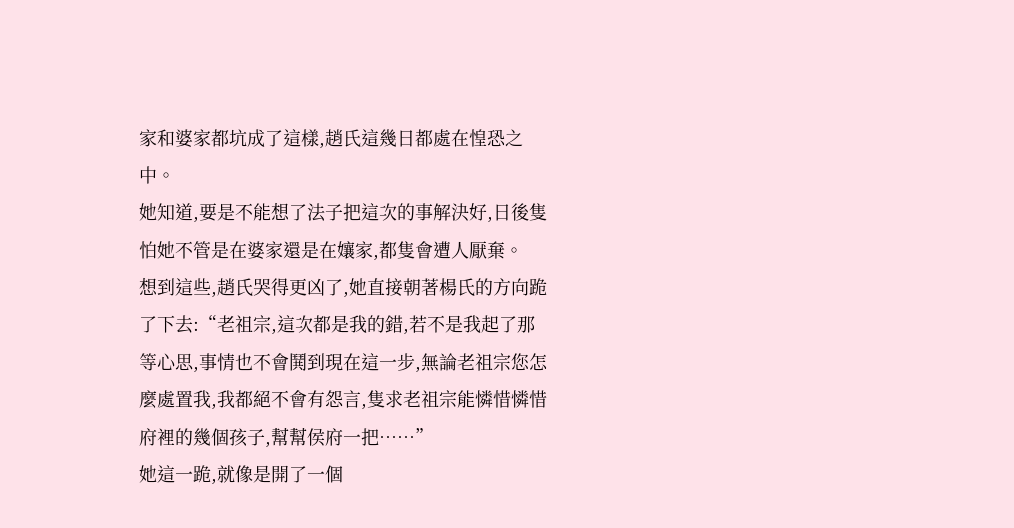家和婆家都坑成了這樣,趙氏這幾日都處在惶恐之中。
她知道,要是不能想了法子把這次的事解決好,日後隻怕她不管是在婆家還是在孃家,都隻會遭人厭棄。
想到這些,趙氏哭得更凶了,她直接朝著楊氏的方向跪了下去:“老祖宗,這次都是我的錯,若不是我起了那等心思,事情也不會鬨到現在這一步,無論老祖宗您怎麼處置我,我都絕不會有怨言,隻求老祖宗能憐惜憐惜府裡的幾個孩子,幫幫侯府一把……”
她這一跪,就像是開了一個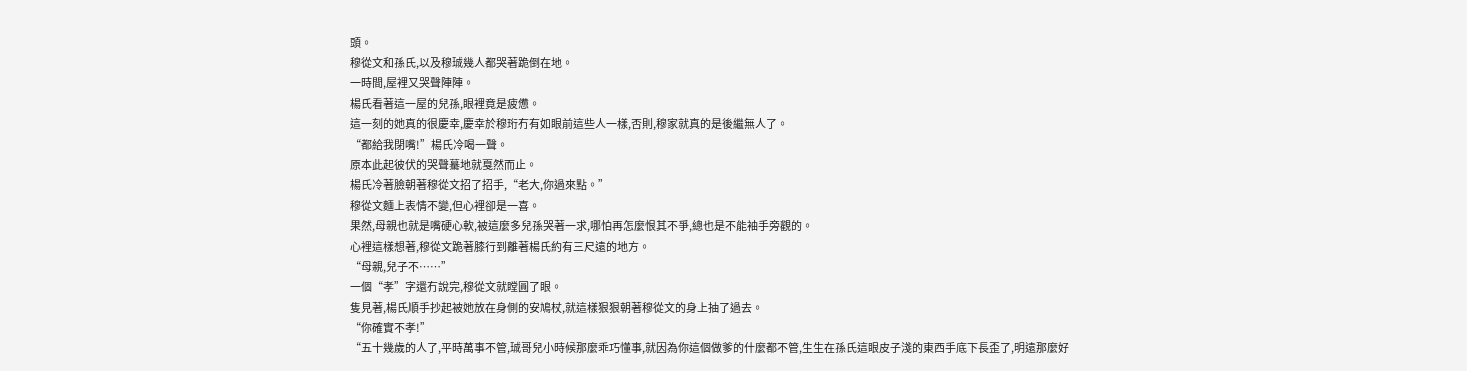頭。
穆從文和孫氏,以及穆珹幾人都哭著跪倒在地。
一時間,屋裡又哭聲陣陣。
楊氏看著這一屋的兒孫,眼裡竟是疲憊。
這一刻的她真的很慶幸,慶幸於穆珩冇有如眼前這些人一樣,否則,穆家就真的是後繼無人了。
“都給我閉嘴!”楊氏冷喝一聲。
原本此起彼伏的哭聲驀地就戛然而止。
楊氏冷著臉朝著穆從文招了招手,“老大,你過來點。”
穆從文麵上表情不變,但心裡卻是一喜。
果然,母親也就是嘴硬心軟,被這麼多兒孫哭著一求,哪怕再怎麼恨其不爭,總也是不能袖手旁觀的。
心裡這樣想著,穆從文跪著膝行到離著楊氏約有三尺遠的地方。
“母親,兒子不……”
一個“孝”字還冇說完,穆從文就瞠圓了眼。
隻見著,楊氏順手抄起被她放在身側的安鳩杖,就這樣狠狠朝著穆從文的身上抽了過去。
“你確實不孝!”
“五十幾歲的人了,平時萬事不管,珹哥兒小時候那麼乖巧懂事,就因為你這個做爹的什麼都不管,生生在孫氏這眼皮子淺的東西手底下長歪了,明遠那麼好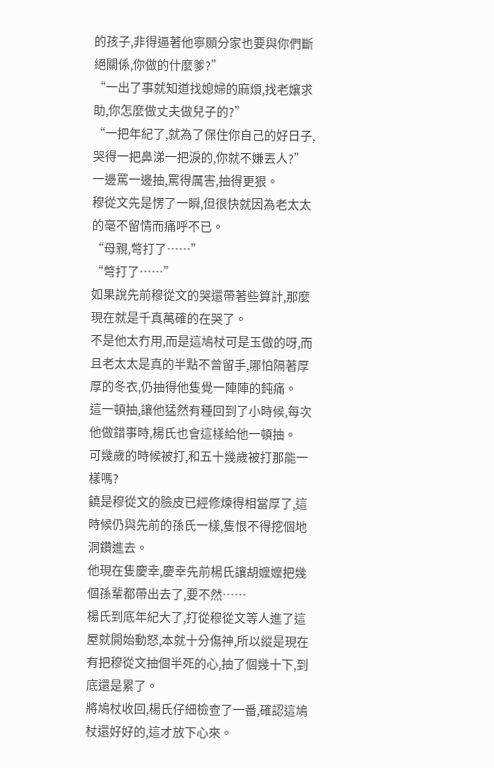的孩子,非得逼著他寧願分家也要與你們斷絕關係,你做的什麼爹?”
“一出了事就知道找媳婦的麻煩,找老孃求助,你怎麼做丈夫做兒子的?”
“一把年紀了,就為了保住你自己的好日子,哭得一把鼻涕一把淚的,你就不嫌丟人?”
一邊罵一邊抽,罵得厲害,抽得更狠。
穆從文先是愣了一瞬,但很快就因為老太太的毫不留情而痛呼不已。
“母親,彆打了……”
“彆打了……”
如果說先前穆從文的哭還帶著些算計,那麼現在就是千真萬確的在哭了。
不是他太冇用,而是這鳩杖可是玉做的呀,而且老太太是真的半點不曾留手,哪怕隔著厚厚的冬衣,仍抽得他隻覺一陣陣的鈍痛。
這一頓抽,讓他猛然有種回到了小時候,每次他做錯事時,楊氏也會這樣給他一頓抽。
可幾歲的時候被打,和五十幾歲被打那能一樣嗎?
饒是穆從文的臉皮已經修煉得相當厚了,這時候仍與先前的孫氏一樣,隻恨不得挖個地洞鑽進去。
他現在隻慶幸,慶幸先前楊氏讓胡嬤嬤把幾個孫輩都帶出去了,要不然……
楊氏到底年紀大了,打從穆從文等人進了這屋就開始動怒,本就十分傷神,所以縱是現在有把穆從文抽個半死的心,抽了個幾十下,到底還是累了。
將鳩杖收回,楊氏仔細檢查了一番,確認這鳩杖還好好的,這才放下心來。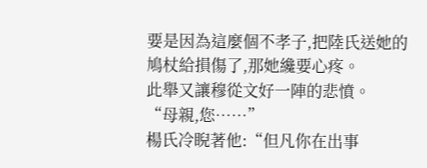要是因為這麼個不孝子,把陸氏送她的鳩杖給損傷了,那她纔要心疼。
此舉又讓穆從文好一陣的悲憤。
“母親,您……”
楊氏冷睨著他:“但凡你在出事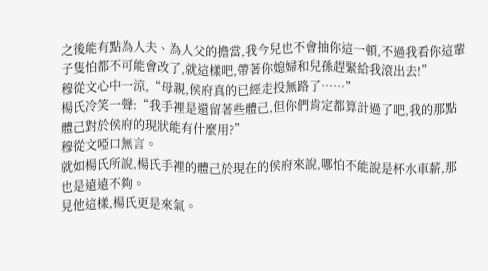之後能有點為人夫、為人父的擔當,我今兒也不會抽你這一頓,不過我看你這輩子隻怕都不可能會改了,就這樣吧,帶著你媳婦和兒孫趕緊給我滾出去!”
穆從文心中一涼,“母親,侯府真的已經走投無路了……”
楊氏冷笑一聲:“我手裡是還留著些體己,但你們肯定都算計過了吧,我的那點體己對於侯府的現狀能有什麼用?”
穆從文啞口無言。
就如楊氏所說,楊氏手裡的體己於現在的侯府來說,哪怕不能說是杯水車薪,那也是遠遠不夠。
見他這樣,楊氏更是來氣。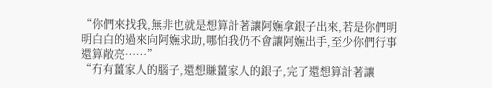“你們來找我,無非也就是想算計著讓阿嫵拿銀子出來,若是你們明明白白的過來向阿嫵求助,哪怕我仍不會讓阿嫵出手,至少你們行事還算敞亮……”
“冇有薑家人的腦子,還想賺薑家人的銀子,完了還想算計著讓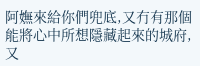阿嫵來給你們兜底,又冇有那個能將心中所想隱藏起來的城府,又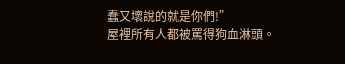蠢又壞說的就是你們!”
屋裡所有人都被罵得狗血淋頭。